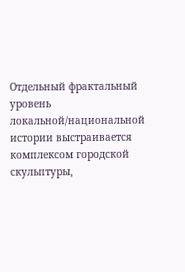Отдельный фрактальный уровень локальной/национальной истории выстраивается комплексом городской скульптуры,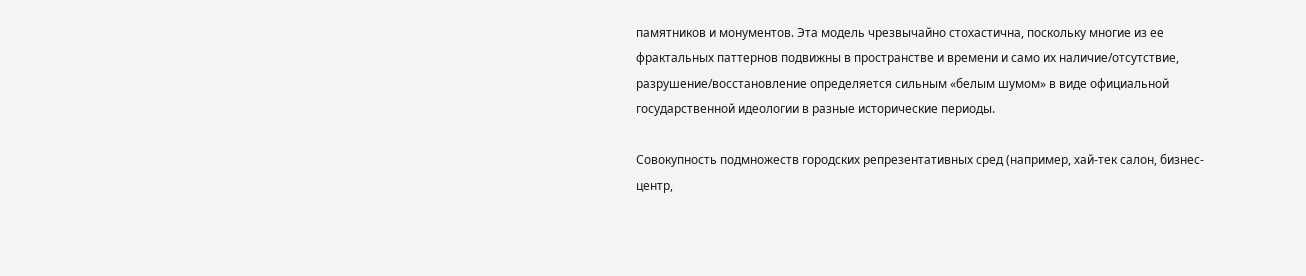памятников и монументов. Эта модель чрезвычайно стохастична, поскольку многие из ее фрактальных паттернов подвижны в пространстве и времени и само их наличие/отсутствие, разрушение/восстановление определяется сильным «белым шумом» в виде официальной государственной идеологии в разные исторические периоды.

Совокупность подмножеств городских репрезентативных сред (например, хай-тек салон, бизнес-центр,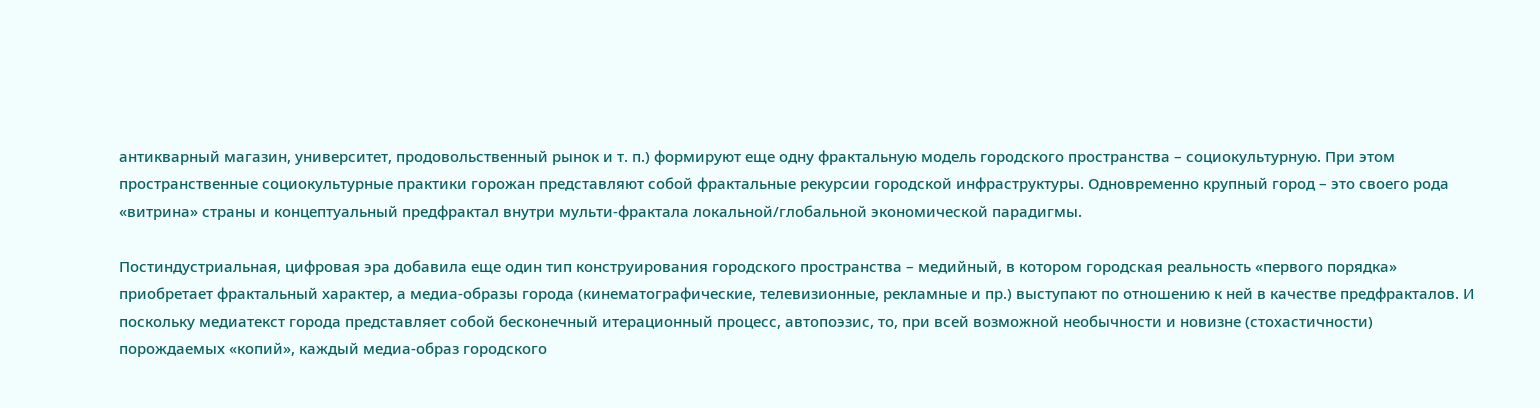антикварный магазин, университет, продовольственный рынок и т. п.) формируют еще одну фрактальную модель городского пространства – социокультурную. При этом пространственные социокультурные практики горожан представляют собой фрактальные рекурсии городской инфраструктуры. Одновременно крупный город – это своего рода «витрина» страны и концептуальный предфрактал внутри мульти-фрактала локальной/глобальной экономической парадигмы.

Постиндустриальная, цифровая эра добавила еще один тип конструирования городского пространства – медийный, в котором городская реальность «первого порядка» приобретает фрактальный характер, а медиа-образы города (кинематографические, телевизионные, рекламные и пр.) выступают по отношению к ней в качестве предфракталов. И поскольку медиатекст города представляет собой бесконечный итерационный процесс, автопоэзис, то, при всей возможной необычности и новизне (стохастичности) порождаемых «копий», каждый медиа-образ городского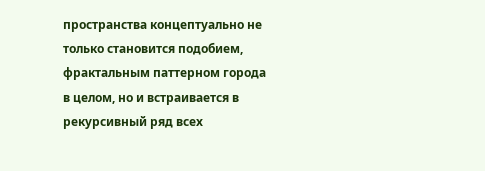пространства концептуально не только становится подобием, фрактальным паттерном города в целом, но и встраивается в рекурсивный ряд всех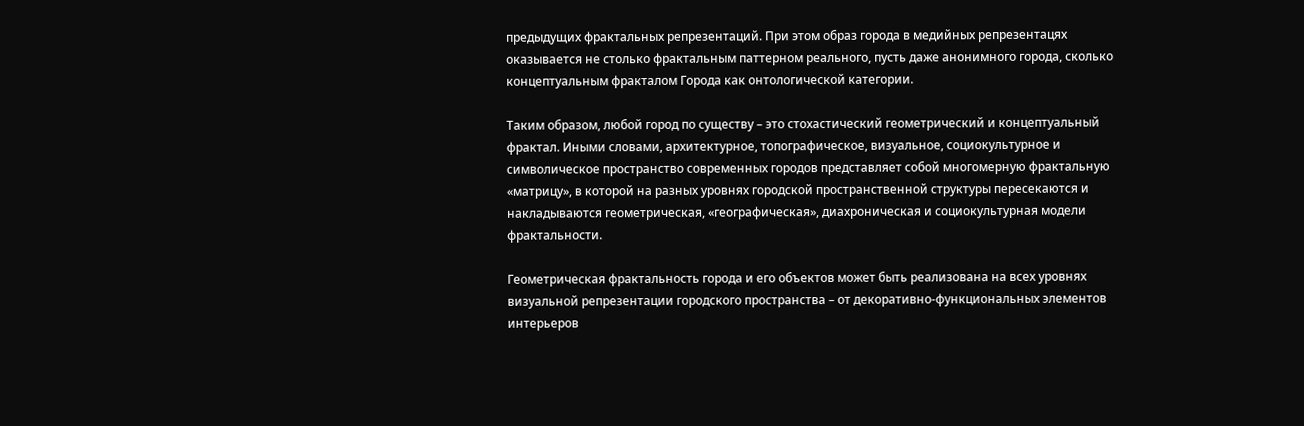предыдущих фрактальных репрезентаций. При этом образ города в медийных репрезентацях оказывается не столько фрактальным паттерном реального, пусть даже анонимного города, сколько концептуальным фракталом Города как онтологической категории.

Таким образом, любой город по существу – это стохастический геометрический и концептуальный фрактал. Иными словами, архитектурное, топографическое, визуальное, социокультурное и символическое пространство современных городов представляет собой многомерную фрактальную «матрицу», в которой на разных уровнях городской пространственной структуры пересекаются и накладываются геометрическая, «географическая», диахроническая и социокультурная модели фрактальности.

Геометрическая фрактальность города и его объектов может быть реализована на всех уровнях визуальной репрезентации городского пространства – от декоративно-функциональных элементов интерьеров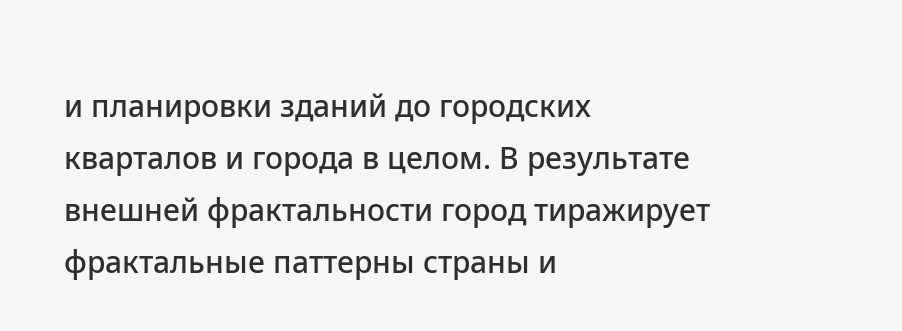и планировки зданий до городских кварталов и города в целом. В результате внешней фрактальности город тиражирует фрактальные паттерны страны и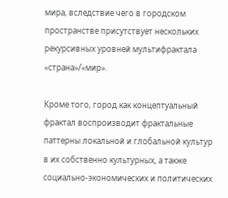мира, вследствие чего в городском пространстве присутствует нескольких рекурсивных уровней мультифрактала «страна»/«мир».

Кроме того, город как концептуальный фрактал воспроизводит фрактальные паттерны локальной и глобальной культур в их собственно культурных, а также социально-экономических и политических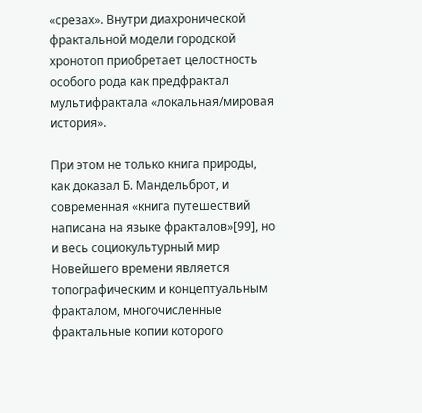«срезах». Внутри диахронической фрактальной модели городской хронотоп приобретает целостность особого рода как предфрактал мультифрактала «локальная/мировая история».

При этом не только книга природы, как доказал Б. Мандельброт, и современная «книга путешествий написана на языке фракталов»[99], но и весь социокультурный мир Новейшего времени является топографическим и концептуальным фракталом, многочисленные фрактальные копии которого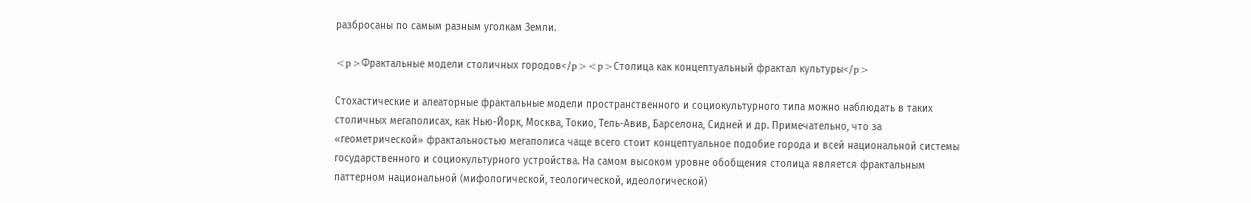разбросаны по самым разным уголкам Земли.

<p>Фрактальные модели столичных городов</p><p>Столица как концептуальный фрактал культуры</p>

Стохастические и алеаторные фрактальные модели пространственного и социокультурного типа можно наблюдать в таких столичных мегаполисах, как Нью-Йорк, Москва, Токио, Тель-Авив, Барселона, Сидней и др. Примечательно, что за «геометрической» фрактальностью мегаполиса чаще всего стоит концептуальное подобие города и всей национальной системы государственного и социокультурного устройства. На самом высоком уровне обобщения столица является фрактальным паттерном национальной (мифологической, теологической, идеологической)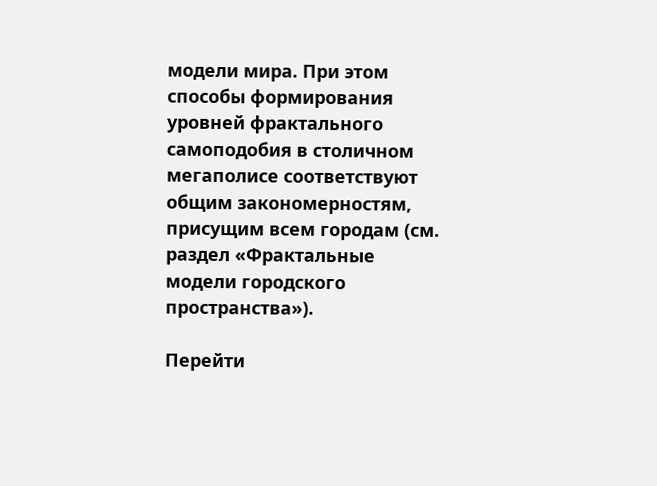модели мира. При этом способы формирования уровней фрактального самоподобия в столичном мегаполисе соответствуют общим закономерностям, присущим всем городам (см. раздел «Фрактальные модели городского пространства»).

Перейти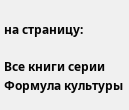на страницу:

Все книги серии Формула культуры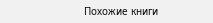Похожие книги